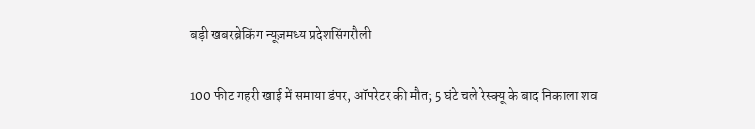बड़ी खबरब्रेकिंग न्यूज़मध्य प्रदेशसिंगरौली

100 फीट गहरी खाई में समाया डंपर, ऑपरेटर की मौत; 5 घंटे चले रेस्क्यू के बाद निकाला शव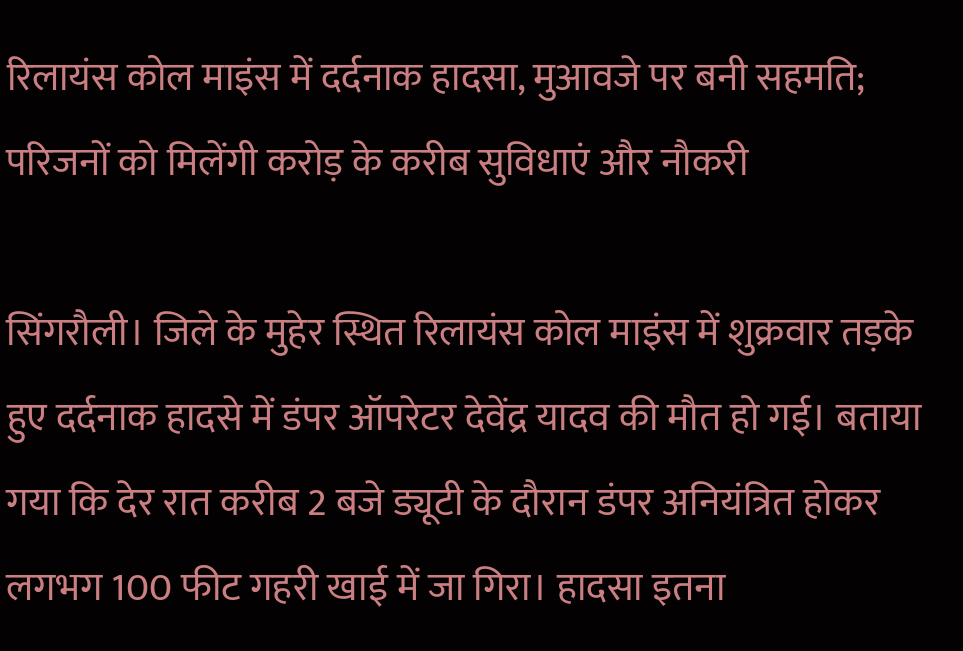रिलायंस कोल माइंस में दर्दनाक हादसा, मुआवजे पर बनी सहमति; परिजनों को मिलेंगी करोड़ के करीब सुविधाएं और नौकरी

सिंगरौली। जिले के मुहेर स्थित रिलायंस कोल माइंस में शुक्रवार तड़के हुए दर्दनाक हादसे में डंपर ऑपरेटर देवेंद्र यादव की मौत हो गई। बताया गया कि देर रात करीब 2 बजे ड्यूटी के दौरान डंपर अनियंत्रित होकर लगभग 100 फीट गहरी खाई में जा गिरा। हादसा इतना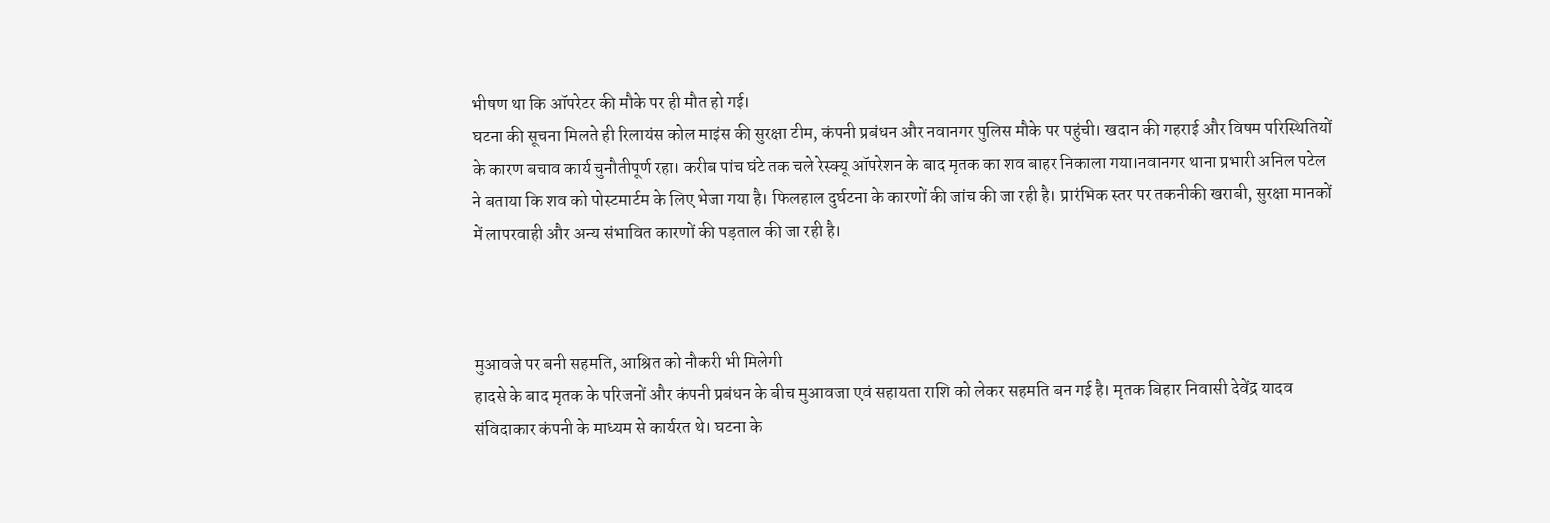भीषण था कि ऑपरेटर की मौके पर ही मौत हो गई।
घटना की सूचना मिलते ही रिलायंस कोल माइंस की सुरक्षा टीम, कंपनी प्रबंधन और नवानगर पुलिस मौके पर पहुंची। खदान की गहराई और विषम परिस्थितियों के कारण बचाव कार्य चुनौतीपूर्ण रहा। करीब पांच घंटे तक चले रेस्क्यू ऑपरेशन के बाद मृतक का शव बाहर निकाला गया।नवानगर थाना प्रभारी अनिल पटेल ने बताया कि शव को पोस्टमार्टम के लिए भेजा गया है। फिलहाल दुर्घटना के कारणों की जांच की जा रही है। प्रारंभिक स्तर पर तकनीकी खराबी, सुरक्षा मानकों में लापरवाही और अन्य संभावित कारणों की पड़ताल की जा रही है।



मुआवजे पर बनी सहमति, आश्रित को नौकरी भी मिलेगी
हादसे के बाद मृतक के परिजनों और कंपनी प्रबंधन के बीच मुआवजा एवं सहायता राशि को लेकर सहमति बन गई है। मृतक बिहार निवासी देवेंद्र यादव संविदाकार कंपनी के माध्यम से कार्यरत थे। घटना के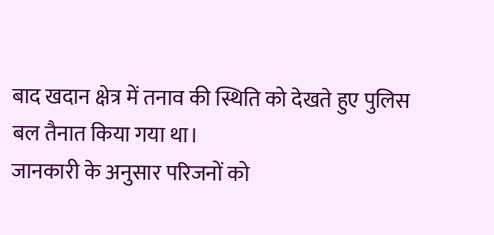बाद खदान क्षेत्र में तनाव की स्थिति को देखते हुए पुलिस बल तैनात किया गया था।
जानकारी के अनुसार परिजनों को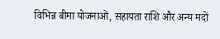विभिन्न बीमा योजनाओं, सहायता राशि और अन्य मदों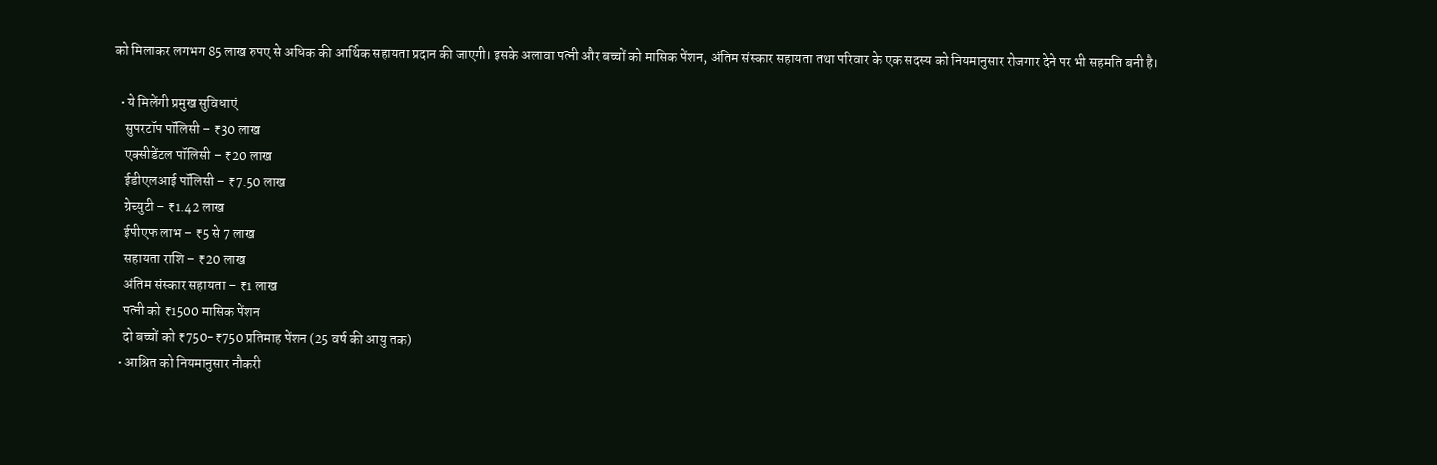को मिलाकर लगभग 85 लाख रुपए से अधिक की आर्थिक सहायता प्रदान की जाएगी। इसके अलावा पत्नी और बच्चों को मासिक पेंशन, अंतिम संस्कार सहायता तथा परिवार के एक सदस्य को नियमानुसार रोजगार देने पर भी सहमति बनी है।

  • ये मिलेंगी प्रमुख सुविधाएं
    सुपरटॉप पॉलिसी – ₹30 लाख
    एक्सीडेंटल पॉलिसी – ₹20 लाख
    ईडीएलआई पॉलिसी – ₹7.50 लाख
    ग्रेच्युटी – ₹1.42 लाख
    ईपीएफ लाभ – ₹5 से 7 लाख
    सहायता राशि – ₹20 लाख
    अंतिम संस्कार सहायता – ₹1 लाख
    पत्नी को ₹1500 मासिक पेंशन
    दो बच्चों को ₹750-₹750 प्रतिमाह पेंशन (25 वर्ष की आयु तक)
  • आश्रित को नियमानुसार नौकरी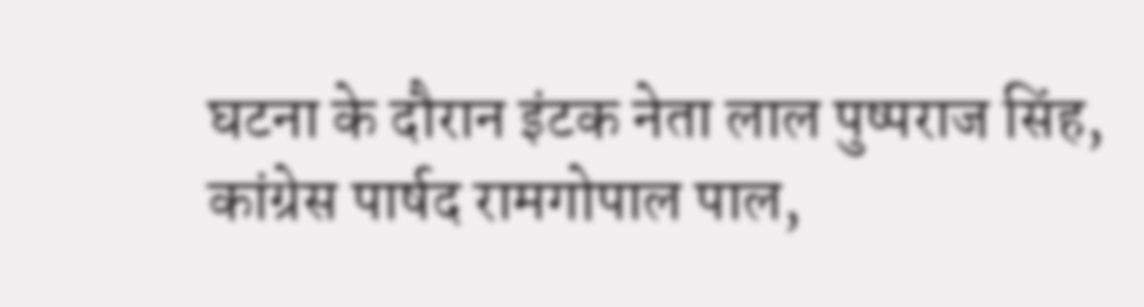घटना के दौरान इंटक नेता लाल पुष्पराज सिंह, कांग्रेस पार्षद रामगोपाल पाल,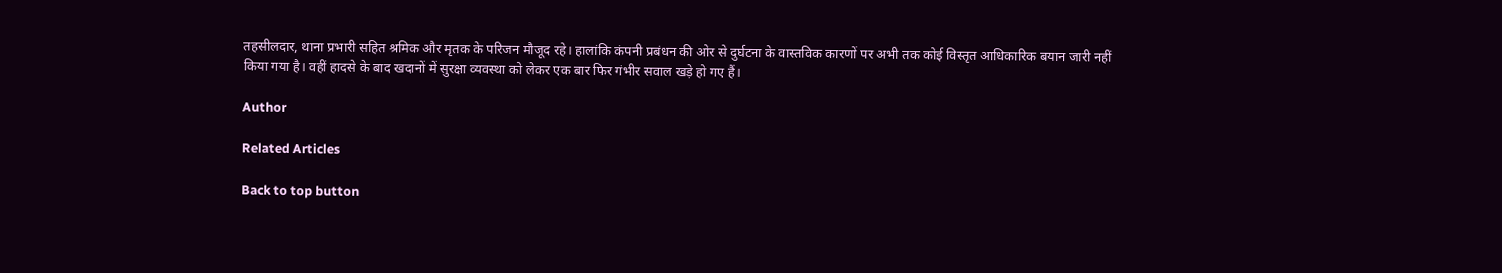तहसीलदार, थाना प्रभारी सहित श्रमिक और मृतक के परिजन मौजूद रहे। हालांकि कंपनी प्रबंधन की ओर से दुर्घटना के वास्तविक कारणों पर अभी तक कोई विस्तृत आधिकारिक बयान जारी नहीं किया गया है। वहीं हादसे के बाद खदानों में सुरक्षा व्यवस्था को लेकर एक बार फिर गंभीर सवाल खड़े हो गए हैं।

Author

Related Articles

Back to top button